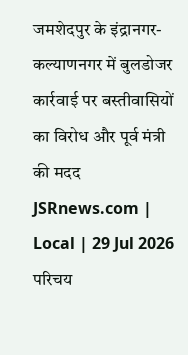जमशेदपुर के इंद्रानगर-कल्याणनगर में बुलडोजर कार्रवाई पर बस्तीवासियों का विरोध और पूर्व मंत्री की मदद
JSRnews.com | Local | 29 Jul 2026
परिचय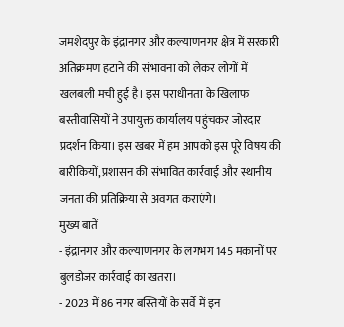जमशेदपुर के इंद्रानगर और कल्याणनगर क्षेत्र में सरकारी अतिक्रमण हटाने की संभावना को लेकर लोगों में खलबली मची हुई है। इस पराधीनता के खिलाफ बस्तीवासियों ने उपायुक्त कार्यालय पहुंचकर जोरदार प्रदर्शन किया। इस खबर में हम आपको इस पूरे विषय की बारीकियों, प्रशासन की संभावित कार्रवाई और स्थानीय जनता की प्रतिक्रिया से अवगत कराएंगे।
मुख्य बातें
- इंद्रानगर और कल्याणनगर के लगभग 145 मकानों पर बुलडोजर कार्रवाई का खतरा।
- 2023 में 86 नगर बस्तियों के सर्वे में इन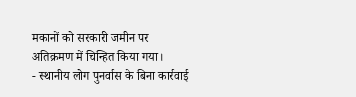मकानों को सरकारी जमीन पर अतिक्रमण में चिन्हित किया गया।
- स्थानीय लोग पुनर्वास के बिना कार्रवाई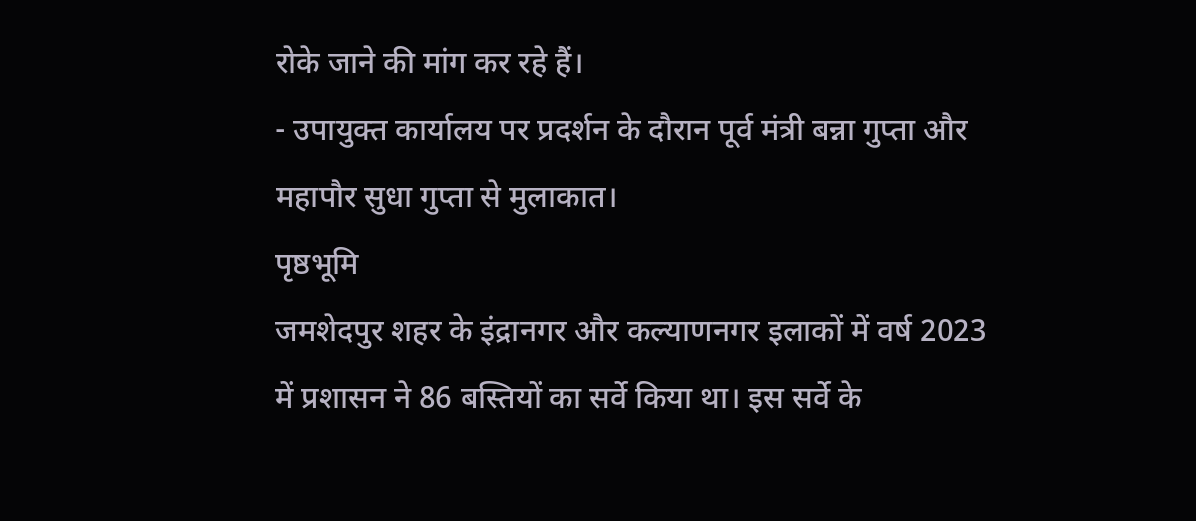रोके जाने की मांग कर रहे हैं।
- उपायुक्त कार्यालय पर प्रदर्शन के दौरान पूर्व मंत्री बन्ना गुप्ता और महापौर सुधा गुप्ता से मुलाकात।
पृष्ठभूमि
जमशेदपुर शहर के इंद्रानगर और कल्याणनगर इलाकों में वर्ष 2023 में प्रशासन ने 86 बस्तियों का सर्वे किया था। इस सर्वे के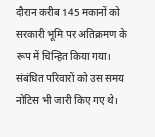दौरान करीब 145 मकानों को सरकारी भूमि पर अतिक्रमण के रूप में चिन्हित किया गया। संबंधित परिवारों को उस समय नोटिस भी जारी किए गए थे।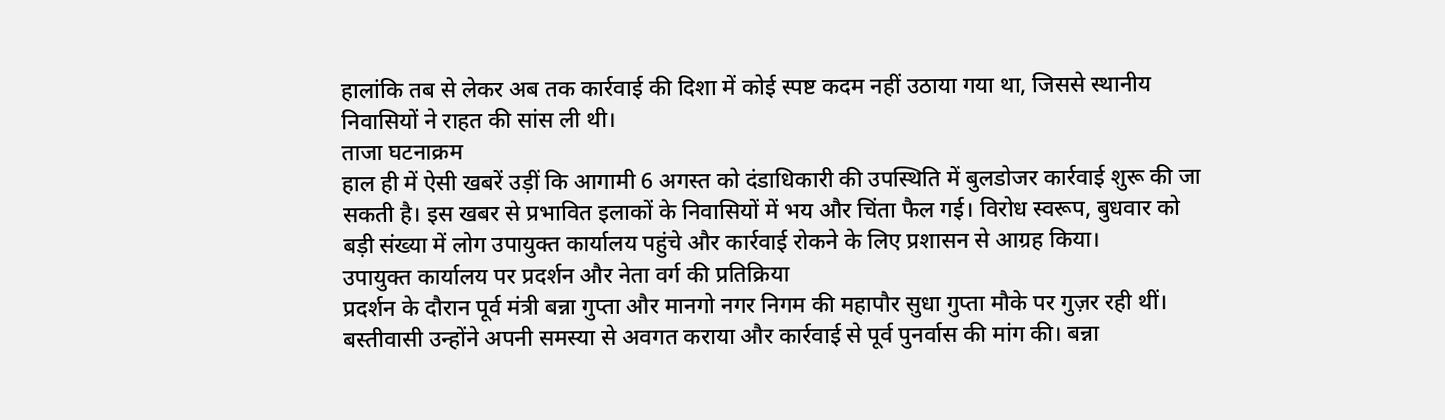हालांकि तब से लेकर अब तक कार्रवाई की दिशा में कोई स्पष्ट कदम नहीं उठाया गया था, जिससे स्थानीय निवासियों ने राहत की सांस ली थी।
ताजा घटनाक्रम
हाल ही में ऐसी खबरें उड़ीं कि आगामी 6 अगस्त को दंडाधिकारी की उपस्थिति में बुलडोजर कार्रवाई शुरू की जा सकती है। इस खबर से प्रभावित इलाकों के निवासियों में भय और चिंता फैल गई। विरोध स्वरूप, बुधवार को बड़ी संख्या में लोग उपायुक्त कार्यालय पहुंचे और कार्रवाई रोकने के लिए प्रशासन से आग्रह किया।
उपायुक्त कार्यालय पर प्रदर्शन और नेता वर्ग की प्रतिक्रिया
प्रदर्शन के दौरान पूर्व मंत्री बन्ना गुप्ता और मानगो नगर निगम की महापौर सुधा गुप्ता मौके पर गुज़र रही थीं। बस्तीवासी उन्होंने अपनी समस्या से अवगत कराया और कार्रवाई से पूर्व पुनर्वास की मांग की। बन्ना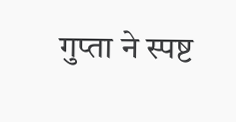गुप्ता ने स्पष्ट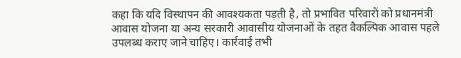कहा कि यदि विस्थापन की आवश्यकता पड़ती है, तो प्रभावित परिवारों को प्रधानमंत्री आवास योजना या अन्य सरकारी आवासीय योजनाओं के तहत वैकल्पिक आवास पहले उपलब्ध कराए जाने चाहिए। कार्रवाई तभी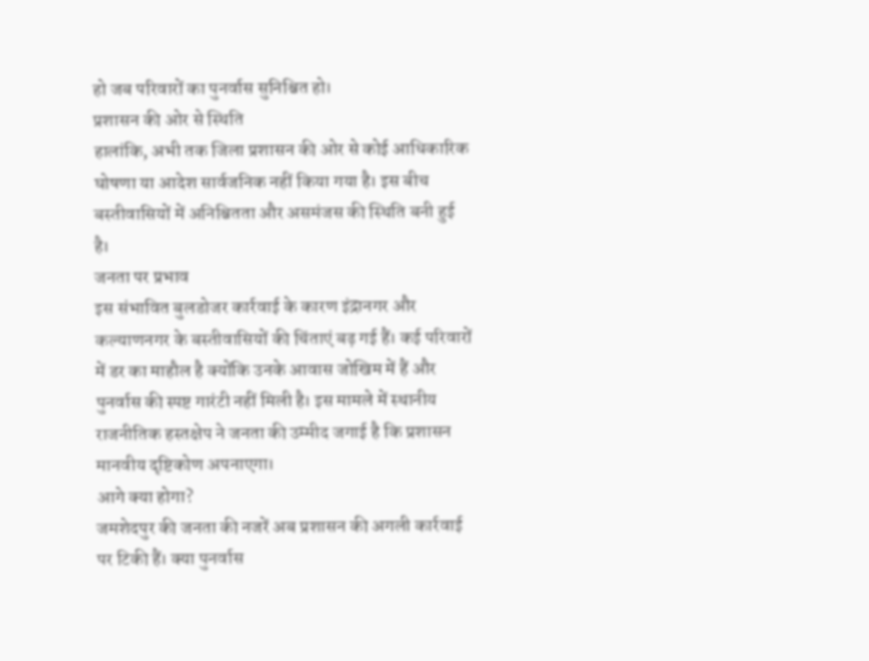हो जब परिवारों का पुनर्वास सुनिश्चित हो।
प्रशासन की ओर से स्थिति
हालांकि, अभी तक जिला प्रशासन की ओर से कोई आधिकारिक घोषणा या आदेश सार्वजनिक नहीं किया गया है। इस बीच बस्तीवासियों में अनिश्चितता और असमंजस की स्थिति बनी हुई है।
जनता पर प्रभाव
इस संभावित बुलडोजर कार्रवाई के कारण इंद्रानगर और कल्याणनगर के बस्तीवासियों की चिंताएं बढ़ गई हैं। कई परिवारों में डर का माहौल है क्योंकि उनके आवास जोखिम में हैं और पुनर्वास की स्पष्ट गारंटी नहीं मिली है। इस मामले में स्थानीय राजनीतिक हस्तक्षेप ने जनता की उम्मीद जगाई है कि प्रशासन मानवीय दृष्टिकोण अपनाएगा।
आगे क्या होगा?
जमशेदपुर की जनता की नजरें अब प्रशासन की अगली कार्रवाई पर टिकी हैं। क्या पुनर्वास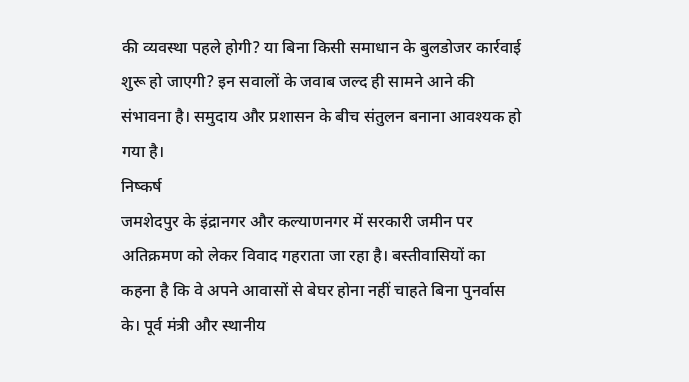की व्यवस्था पहले होगी? या बिना किसी समाधान के बुलडोजर कार्रवाई शुरू हो जाएगी? इन सवालों के जवाब जल्द ही सामने आने की संभावना है। समुदाय और प्रशासन के बीच संतुलन बनाना आवश्यक हो गया है।
निष्कर्ष
जमशेदपुर के इंद्रानगर और कल्याणनगर में सरकारी जमीन पर अतिक्रमण को लेकर विवाद गहराता जा रहा है। बस्तीवासियों का कहना है कि वे अपने आवासों से बेघर होना नहीं चाहते बिना पुनर्वास के। पूर्व मंत्री और स्थानीय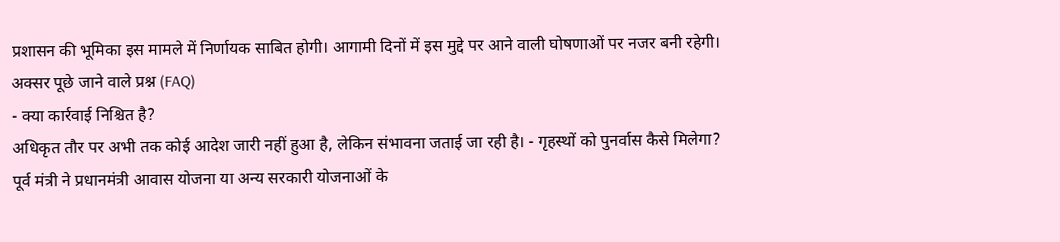प्रशासन की भूमिका इस मामले में निर्णायक साबित होगी। आगामी दिनों में इस मुद्दे पर आने वाली घोषणाओं पर नजर बनी रहेगी।
अक्सर पूछे जाने वाले प्रश्न (FAQ)
- क्या कार्रवाई निश्चित है?
अधिकृत तौर पर अभी तक कोई आदेश जारी नहीं हुआ है, लेकिन संभावना जताई जा रही है। - गृहस्थों को पुनर्वास कैसे मिलेगा?
पूर्व मंत्री ने प्रधानमंत्री आवास योजना या अन्य सरकारी योजनाओं के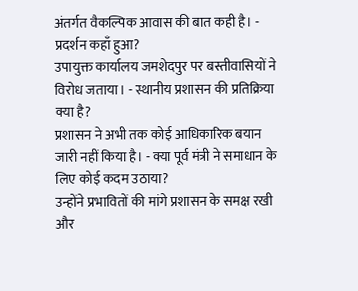अंतर्गत वैकल्पिक आवास की बात कही है। - प्रदर्शन कहाँ हुआ?
उपायुक्त कार्यालय जमशेदपुर पर बस्तीवासियों ने विरोध जताया। - स्थानीय प्रशासन की प्रतिक्रिया क्या है?
प्रशासन ने अभी तक कोई आधिकारिक बयान जारी नहीं किया है। - क्या पूर्व मंत्री ने समाधान के लिए कोई कदम उठाया?
उन्होंने प्रभावितों की मांगे प्रशासन के समक्ष रखी और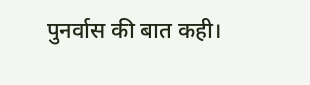पुनर्वास की बात कही।